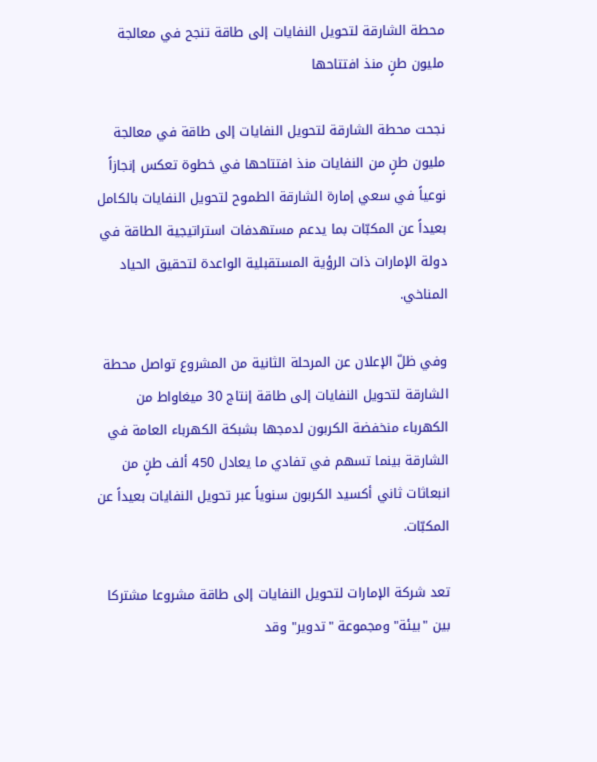محطة الشارقة لتحويل النفايات إلى طاقة تنجح في معالجة مليون طنٍ منذ افتتاحها

نجحت محطة الشارقة لتحويل النفايات إلى طاقة في معالجة مليون طنٍ من النفايات منذ افتتاحها في خطوة تعكس إنجازاً نوعياً في سعي إمارة الشارقة الطموح لتحويل النفايات بالكامل بعيداً عن المكبّات بما يدعم مستهدفات استراتيجية الطاقة في دولة الإمارات ذات الرؤية المستقبلية الواعدة لتحقيق الحياد المناخي.

وفي ظلّ الإعلان عن المرحلة الثانية من المشروع تواصل محطة الشارقة لتحويل النفايات إلى طاقة إنتاج 30 ميغاواط من الكهرباء منخفضة الكربون لدمجها بشبكة الكهرباء العامة في الشارقة بينما تسهم في تفادي ما يعادل 450 ألف طنٍ من انبعاثات ثاني أكسيد الكربون سنوياً عبر تحويل النفايات بعيداً عن المكبّات.

تعد شركة الإمارات لتحويل النفايات إلى طاقة مشروعا مشتركا بين "بيئة" ومجموعة "تدوير" وقد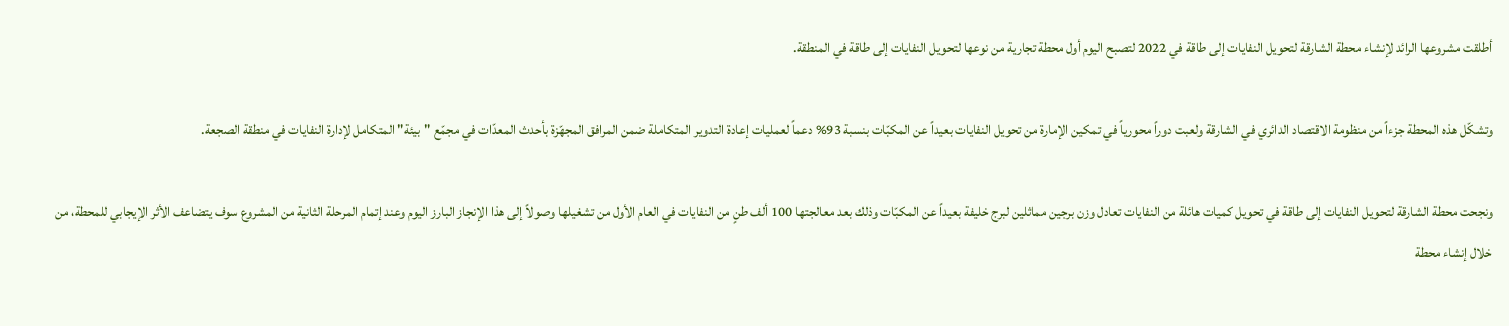أطلقت مشروعها الرائد لإنشاء محطة الشارقة لتحويل النفايات إلى طاقة في 2022 لتصبح اليوم أول محطة تجارية من نوعها لتحويل النفايات إلى طاقة في المنطقة.

وتشكّل هذه المحطة جزءاً من منظومة الاقتصاد الدائري في الشارقة ولعبت دوراً محورياً في تمكين الإمارة من تحويل النفايات بعيداً عن المكبّات بنسبة 93% دعماً لعمليات إعادة التدوير المتكاملة ضمن المرافق المجهّزة بأحدث المعدّات في مجمّع "بيئة" المتكامل لإدارة النفايات في منطقة الصجعة.

ونجحت محطة الشارقة لتحويل النفايات إلى طاقة في تحويل كميات هائلة من النفايات تعادل وزن برجين مماثلين لبرج خليفة بعيداً عن المكبّات وذلك بعد معالجتها 100 ألف طنٍ من النفايات في العام الأول من تشغيلها وصولاً إلى هذا الإنجاز البارز اليوم وعند إتمام المرحلة الثانية من المشروع سوف يتضاعف الأثر الإيجابي للمحطة، من خلال إنشاء محطة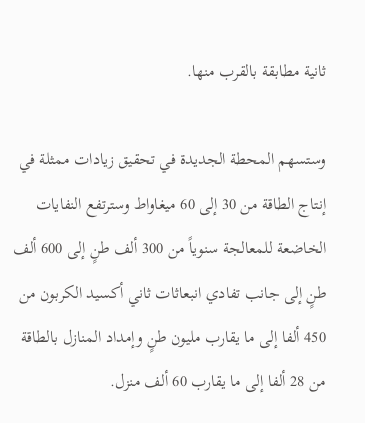ثانية مطابقة بالقرب منها.

وستسهم المحطة الجديدة في تحقيق زيادات ممثلة في إنتاج الطاقة من 30 إلى 60 ميغاواط وسترتفع النفايات الخاضعة للمعالجة سنوياً من 300 ألف طنٍ إلى 600 ألف طنٍ إلى جانب تفادي انبعاثات ثاني أكسيد الكربون من 450 ألفا إلى ما يقارب مليون طنٍ وإمداد المنازل بالطاقة من 28 ألفا إلى ما يقارب 60 ألف منزل.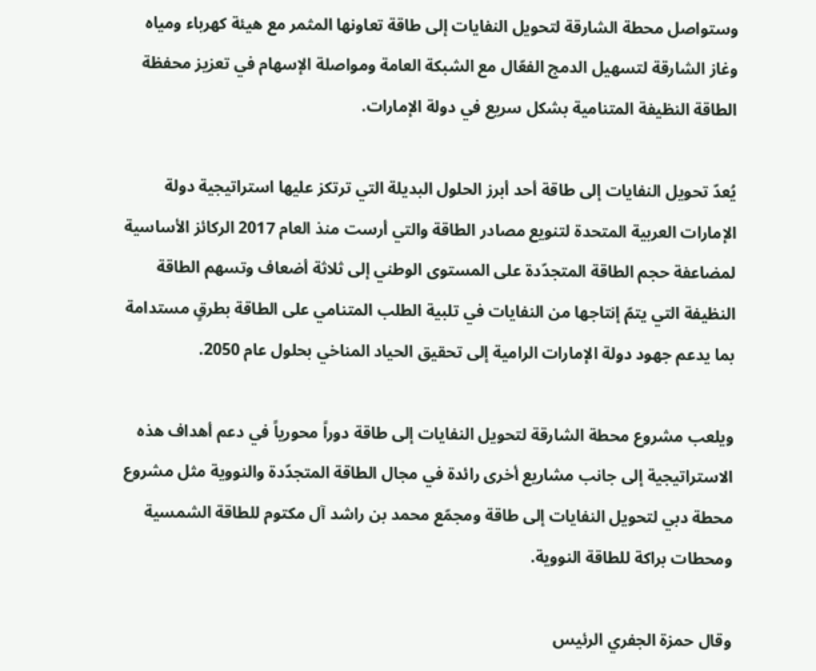وستواصل محطة الشارقة لتحويل النفايات إلى طاقة تعاونها المثمر مع هيئة كهرباء ومياه وغاز الشارقة لتسهيل الدمج الفعّال مع الشبكة العامة ومواصلة الإسهام في تعزيز محفظة الطاقة النظيفة المتنامية بشكل سريع في دولة الإمارات.

يُعدّ تحويل النفايات إلى طاقة أحد أبرز الحلول البديلة التي ترتكز عليها استراتيجية دولة الإمارات العربية المتحدة لتنويع مصادر الطاقة والتي أرست منذ العام 2017 الركائز الأساسية لمضاعفة حجم الطاقة المتجدّدة على المستوى الوطني إلى ثلاثة أضعاف وتسهم الطاقة النظيفة التي يتمّ إنتاجها من النفايات في تلبية الطلب المتنامي على الطاقة بطرقٍ مستدامة بما يدعم جهود دولة الإمارات الرامية إلى تحقيق الحياد المناخي بحلول عام 2050.

ويلعب مشروع محطة الشارقة لتحويل النفايات إلى طاقة دوراً محورياً في دعم أهداف هذه الاستراتيجية إلى جانب مشاريع أخرى رائدة في مجال الطاقة المتجدّدة والنووية مثل مشروع محطة دبي لتحويل النفايات إلى طاقة ومجمّع محمد بن راشد آل مكتوم للطاقة الشمسية ومحطات براكة للطاقة النووية.

وقال حمزة الجفري الرئيس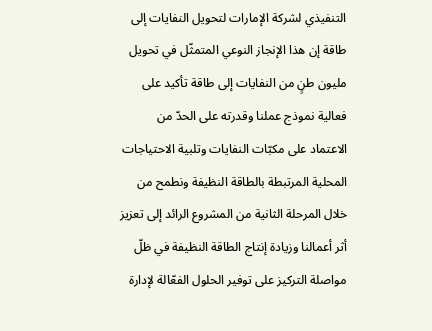التنفيذي لشركة الإمارات لتحويل النفايات إلى طاقة إن هذا الإنجاز النوعي المتمثّل في تحويل مليون طنٍ من النفايات إلى طاقة تأكيد على فعالية نموذج عملنا وقدرته على الحدّ من الاعتماد على مكبّات النفايات وتلبية الاحتياجات المحلية المرتبطة بالطاقة النظيفة ونطمح من خلال المرحلة الثانية من المشروع الرائد إلى تعزيز أثر أعمالنا وزيادة إنتاج الطاقة النظيفة في ظلّ مواصلة التركيز على توفير الحلول الفعّالة لإدارة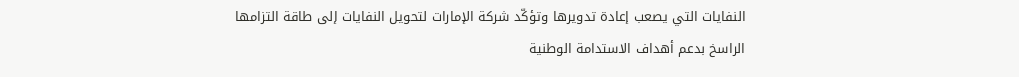النفايات التي يصعب إعادة تدويرها وتؤكّد شركة الإمارات لتحويل النفايات إلى طاقة التزامها الراسخ بدعم أهداف الاستدامة الوطنية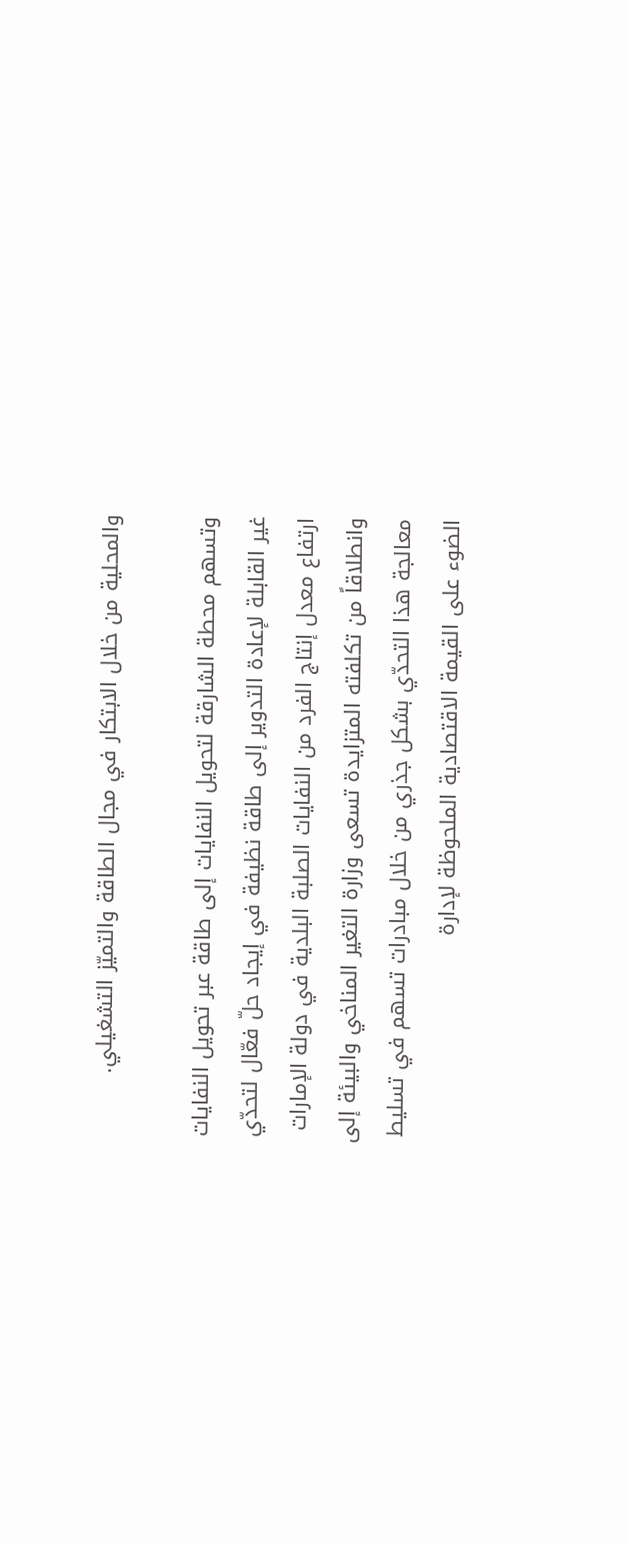والمحلية من خلال الابتكار في مجال الطاقة والتميّز التشغيلي.

وتسهم محطة الشارقة لتحويل النفايات إلى طاقة عبر تحويل النفايات غير القابلة لإعادة التدوير إلى طاقة نظيفة في إيجاد حلّ فعّال لتحدّي ارتفاع معدل إنتاج الفرد من النفايات الصلبة البلدية في دولة الإمارات وانطلاقاً من تكلفته المتزايدة تسعى وزارة التغير المناخي والبيئة إلى معالجة هذا التحدّي بشكل جذري من خلال مبادرات تسهم في تسليط الضوء على القيمة الاقتصادية الملحوظة لإدارة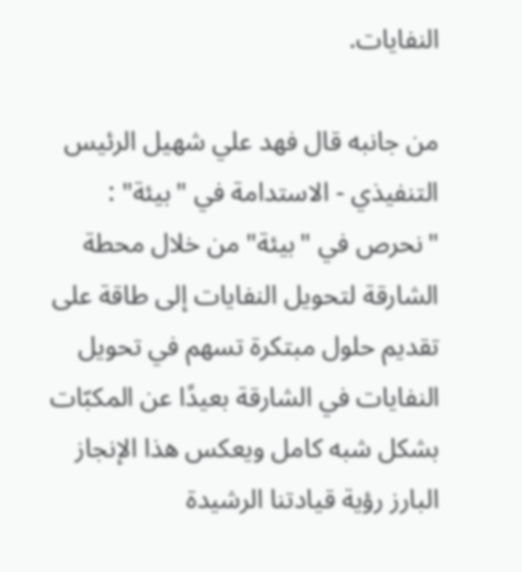النفايات.

من جانبه قال فهد علي شهيل الرئيس التنفيذي - الاستدامة في "بيئة" : "نحرص في "بيئة" من خلال محطة الشارقة لتحويل النفايات إلى طاقة على تقديم حلول مبتكرة تسهم في تحويل النفايات في الشارقة بعيدًا عن المكبّات بشكل شبه كامل ويعكس هذا الإنجاز البارز رؤية قيادتنا الرشيدة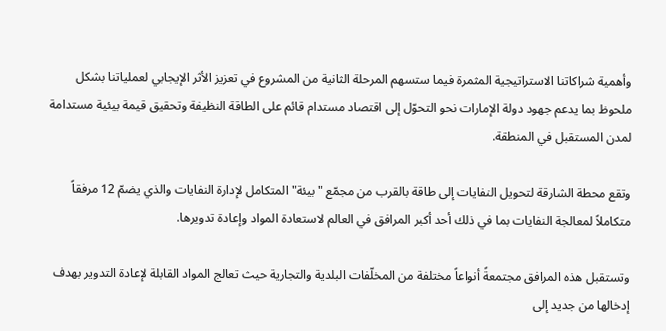وأهمية شراكاتنا الاستراتيجية المثمرة فيما ستسهم المرحلة الثانية من المشروع في تعزيز الأثر الإيجابي لعملياتنا بشكل ملحوظ بما يدعم جهود دولة الإمارات نحو التحوّل إلى اقتصاد مستدام قائم على الطاقة النظيفة وتحقيق قيمة بيئية مستدامة لمدن المستقبل في المنطقة.

وتقع محطة الشارقة لتحويل النفايات إلى طاقة بالقرب من مجمّع "بيئة" المتكامل لإدارة النفايات والذي يضمّ 12 مرفقاً متكاملاً لمعالجة النفايات بما في ذلك أحد أكبر المرافق في العالم لاستعادة المواد وإعادة تدويرها.

وتستقبل هذه المرافق مجتمعةً أنواعاً مختلفة من المخلّفات البلدية والتجارية حيث تعالج المواد القابلة لإعادة التدوير بهدف إدخالها من جديد إلى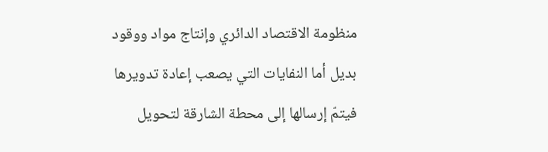منظومة الاقتصاد الدائري وإنتاج مواد ووقود بديل أما النفايات التي يصعب إعادة تدويرها فيتمّ إرسالها إلى محطة الشارقة لتحويل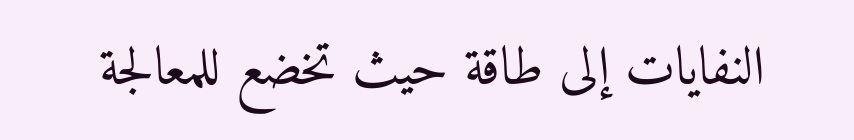النفايات إلى طاقة حيث تخضع للمعالجة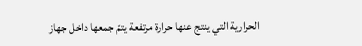الحرارية التي ينتج عنها حرارة مرتفعة يتمّ جمعها داخل جهاز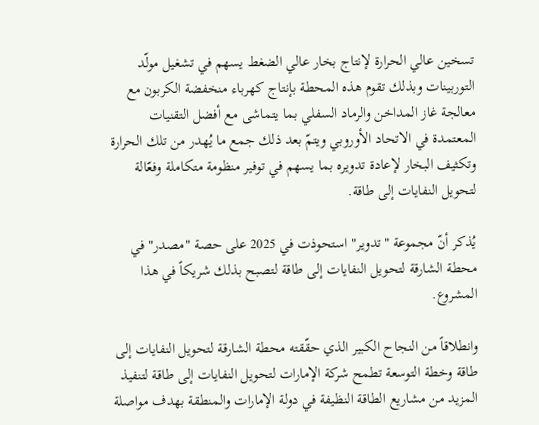تسخين عالي الحرارة لإنتاج بخار عالي الضغط يسهم في تشغيل مولّد التوربينات وبذلك تقوم هذه المحطة بإنتاج كهرباء منخفضة الكربون مع معالجة غاز المداخن والرماد السفلي بما يتماشى مع أفضل التقنيات المعتمدة في الاتحاد الأوروبي ويتمّ بعد ذلك جمع ما يُهدر من تلك الحرارة وتكثيف البخار لإعادة تدويره بما يسهم في توفير منظومة متكاملة وفعّالة لتحويل النفايات إلى طاقة.

يُذكر أنّ مجموعة "تدوير" استحوذت في 2025 على حصة "مصدر" في محطة الشارقة لتحويل النفايات إلى طاقة لتصبح بذلك شريكاً في هذا المشروع.

وانطلاقاً من النجاح الكبير الذي حقّقته محطة الشارقة لتحويل النفايات إلى طاقة وخطة التوسعة تطمح شركة الإمارات لتحويل النفايات إلى طاقة لتنفيذ المزيد من مشاريع الطاقة النظيفة في دولة الإمارات والمنطقة بهدف مواصلة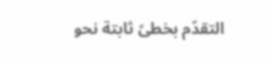التقدّم بخطىً ثابتة نحو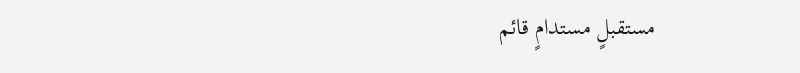مستقبلٍ مستدامٍ قائم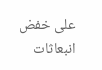على خفض انبعاثات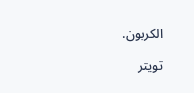الكربون.

تويتر